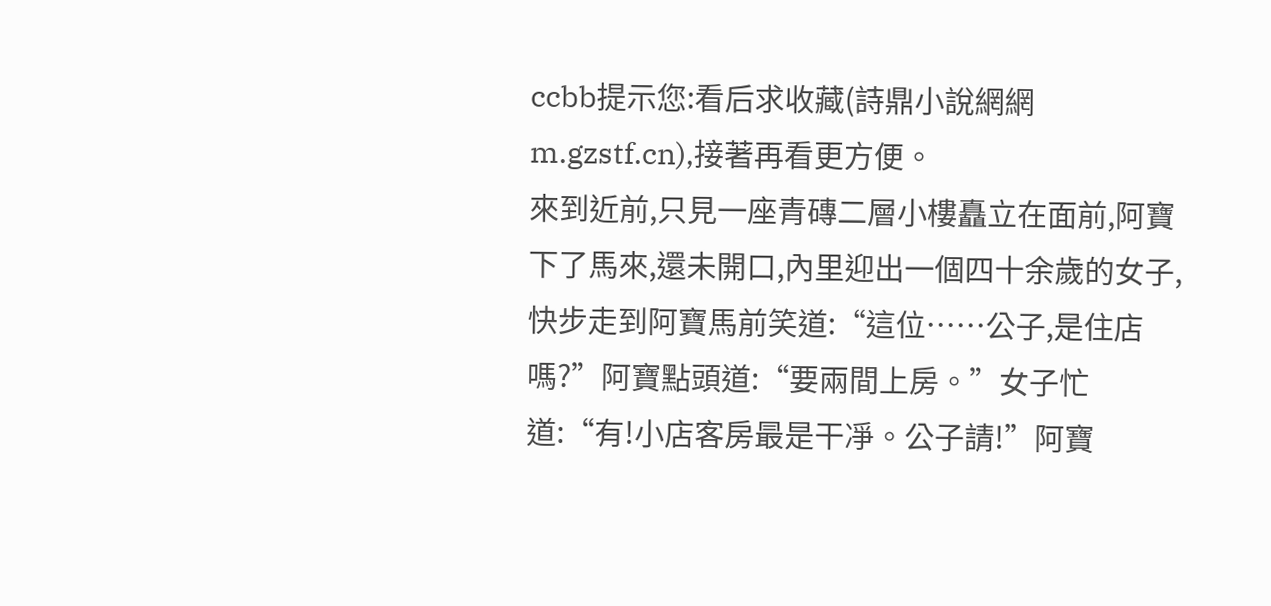ccbb提示您:看后求收藏(詩鼎小說網網m.gzstf.cn),接著再看更方便。
來到近前,只見一座青磚二層小樓矗立在面前,阿寶下了馬來,還未開口,內里迎出一個四十余歲的女子,快步走到阿寶馬前笑道:“這位……公子,是住店嗎?”阿寶點頭道:“要兩間上房。”女子忙道:“有!小店客房最是干凈。公子請!”阿寶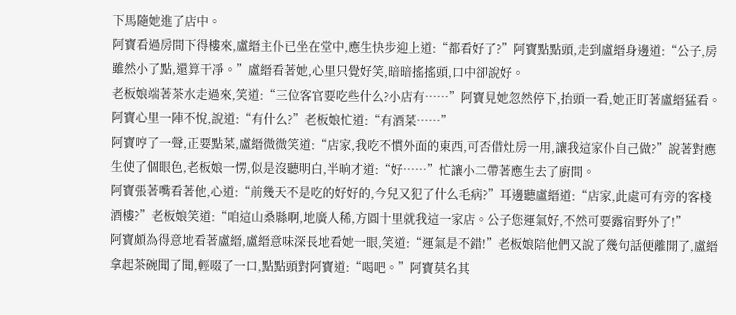下馬隨她進了店中。
阿寶看過房間下得樓來,盧縉主仆已坐在堂中,應生快步迎上道:“都看好了?”阿寶點點頭,走到盧縉身邊道:“公子,房雖然小了點,還算干凈。”盧縉看著她,心里只覺好笑,暗暗搖搖頭,口中卻說好。
老板娘端著茶水走過來,笑道:“三位客官要吃些什么?小店有……”阿寶見她忽然停下,抬頭一看,她正盯著盧縉猛看。阿寶心里一陣不悅,說道:“有什么?”老板娘忙道:“有酒菜……”
阿寶哼了一聲,正要點菜,盧縉微微笑道:“店家,我吃不慣外面的東西,可否借灶房一用,讓我這家仆自己做?”說著對應生使了個眼色,老板娘一愣,似是沒聽明白,半晌才道:“好……”忙讓小二帶著應生去了廚間。
阿寶張著嘴看著他,心道:“前幾天不是吃的好好的,今兒又犯了什么毛病?”耳邊聽盧縉道:“店家,此處可有旁的客棧酒樓?”老板娘笑道:“咱這山桑縣啊,地廣人稀,方圓十里就我這一家店。公子您運氣好,不然可要露宿野外了!”
阿寶頗為得意地看著盧縉,盧縉意味深長地看她一眼,笑道:“運氣是不錯!”老板娘陪他們又說了幾句話便離開了,盧縉拿起茶碗聞了聞,輕啜了一口,點點頭對阿寶道:“喝吧。”阿寶莫名其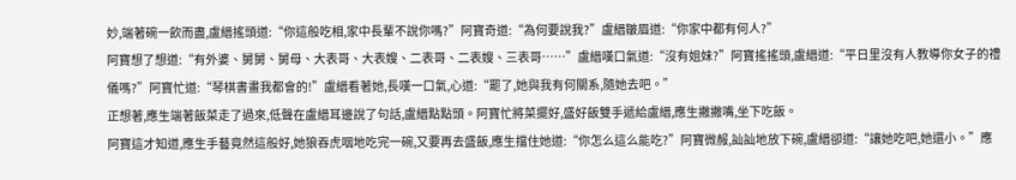妙,端著碗一飲而盡,盧縉搖頭道:“你這般吃相,家中長輩不說你嗎?”阿寶奇道:“為何要說我?”盧縉皺眉道:“你家中都有何人?”
阿寶想了想道:“有外婆、舅舅、舅母、大表哥、大表嫂、二表哥、二表嫂、三表哥……”盧縉嘆口氣道:“沒有姐妹?”阿寶搖搖頭,盧縉道:“平日里沒有人教導你女子的禮儀嗎?”阿寶忙道:“琴棋書畫我都會的!”盧縉看著她,長嘆一口氣,心道:“罷了,她與我有何關系,隨她去吧。”
正想著,應生端著飯菜走了過來,低聲在盧縉耳邊說了句話,盧縉點點頭。阿寶忙將菜擺好,盛好飯雙手遞給盧縉,應生撇撇嘴,坐下吃飯。
阿寶這才知道,應生手藝竟然這般好,她狼吞虎咽地吃完一碗,又要再去盛飯,應生擋住她道:“你怎么這么能吃?”阿寶微赧,訕訕地放下碗,盧縉卻道:“讓她吃吧,她還小。”應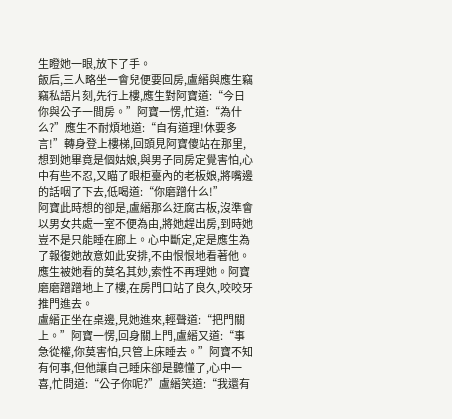生瞪她一眼,放下了手。
飯后,三人略坐一會兒便要回房,盧縉與應生竊竊私語片刻,先行上樓,應生對阿寶道:“今日你與公子一間房。”阿寶一愣,忙道:“為什么?”應生不耐煩地道:“自有道理!休要多言!”轉身登上樓梯,回頭見阿寶傻站在那里,想到她畢竟是個姑娘,與男子同房定覺害怕,心中有些不忍,又瞄了眼柜臺內的老板娘,將嘴邊的話咽了下去,低喝道:“你磨蹭什么!”
阿寶此時想的卻是,盧縉那么迂腐古板,沒準會以男女共處一室不便為由,將她趕出房,到時她豈不是只能睡在廊上。心中斷定,定是應生為了報復她故意如此安排,不由恨恨地看著他。
應生被她看的莫名其妙,索性不再理她。阿寶磨磨蹭蹭地上了樓,在房門口站了良久,咬咬牙推門進去。
盧縉正坐在桌邊,見她進來,輕聲道:“把門關上。”阿寶一愣,回身關上門,盧縉又道:“事急從權,你莫害怕,只管上床睡去。”阿寶不知有何事,但他讓自己睡床卻是聽懂了,心中一喜,忙問道:“公子你呢?”盧縉笑道:“我還有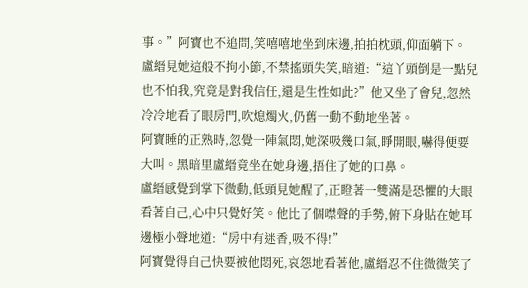事。”阿寶也不追問,笑嘻嘻地坐到床邊,拍拍枕頭,仰面躺下。
盧縉見她這般不拘小節,不禁搖頭失笑,暗道:“這丫頭倒是一點兒也不怕我,究竟是對我信任,還是生性如此?”他又坐了會兒,忽然冷冷地看了眼房門,吹熄燭火,仍舊一動不動地坐著。
阿寶睡的正熟時,忽覺一陣氣悶,她深吸幾口氣,睜開眼,嚇得便要大叫。黑暗里盧縉竟坐在她身邊,捂住了她的口鼻。
盧縉感覺到掌下微動,低頭見她醒了,正瞪著一雙滿是恐懼的大眼看著自己,心中只覺好笑。他比了個噤聲的手勢,俯下身貼在她耳邊極小聲地道:“房中有迷香,吸不得!”
阿寶覺得自己快要被他悶死,哀怨地看著他,盧縉忍不住微微笑了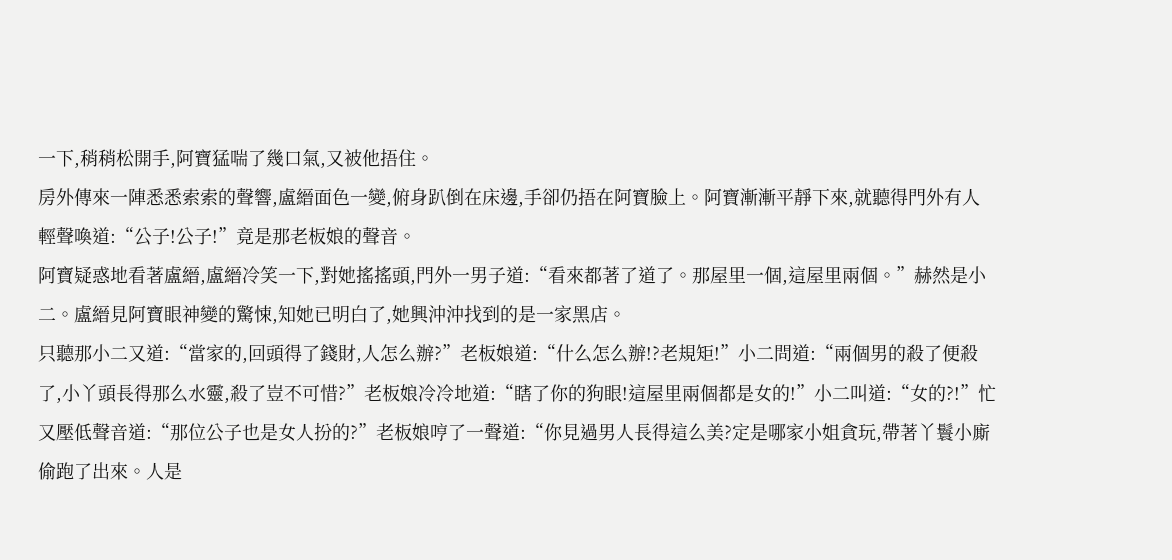一下,稍稍松開手,阿寶猛喘了幾口氣,又被他捂住。
房外傳來一陣悉悉索索的聲響,盧縉面色一變,俯身趴倒在床邊,手卻仍捂在阿寶臉上。阿寶漸漸平靜下來,就聽得門外有人輕聲喚道:“公子!公子!”竟是那老板娘的聲音。
阿寶疑惑地看著盧縉,盧縉冷笑一下,對她搖搖頭,門外一男子道:“看來都著了道了。那屋里一個,這屋里兩個。”赫然是小二。盧縉見阿寶眼神變的驚悚,知她已明白了,她興沖沖找到的是一家黑店。
只聽那小二又道:“當家的,回頭得了錢財,人怎么辦?”老板娘道:“什么怎么辦!?老規矩!”小二問道:“兩個男的殺了便殺了,小丫頭長得那么水靈,殺了豈不可惜?”老板娘冷冷地道:“瞎了你的狗眼!這屋里兩個都是女的!”小二叫道:“女的?!”忙又壓低聲音道:“那位公子也是女人扮的?”老板娘哼了一聲道:“你見過男人長得這么美?定是哪家小姐貪玩,帶著丫鬟小廝偷跑了出來。人是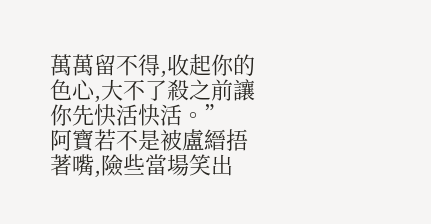萬萬留不得,收起你的色心,大不了殺之前讓你先快活快活。”
阿寶若不是被盧縉捂著嘴,險些當場笑出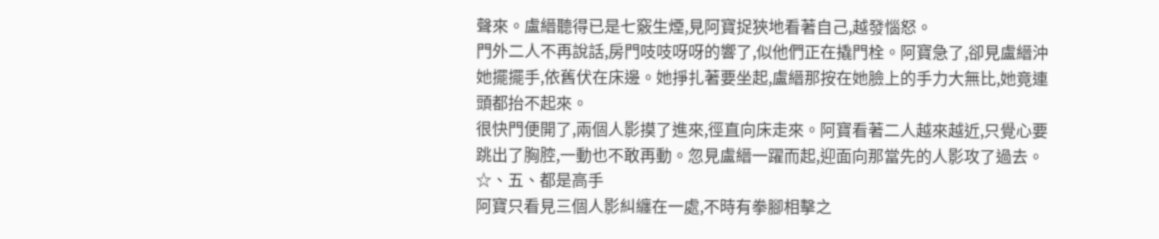聲來。盧縉聽得已是七竅生煙,見阿寶捉狹地看著自己,越發惱怒。
門外二人不再說話,房門吱吱呀呀的響了,似他們正在撬門栓。阿寶急了,卻見盧縉沖她擺擺手,依舊伏在床邊。她掙扎著要坐起,盧縉那按在她臉上的手力大無比,她竟連頭都抬不起來。
很快門便開了,兩個人影摸了進來,徑直向床走來。阿寶看著二人越來越近,只覺心要跳出了胸腔,一動也不敢再動。忽見盧縉一躍而起,迎面向那當先的人影攻了過去。
☆、五、都是高手
阿寶只看見三個人影糾纏在一處,不時有拳腳相擊之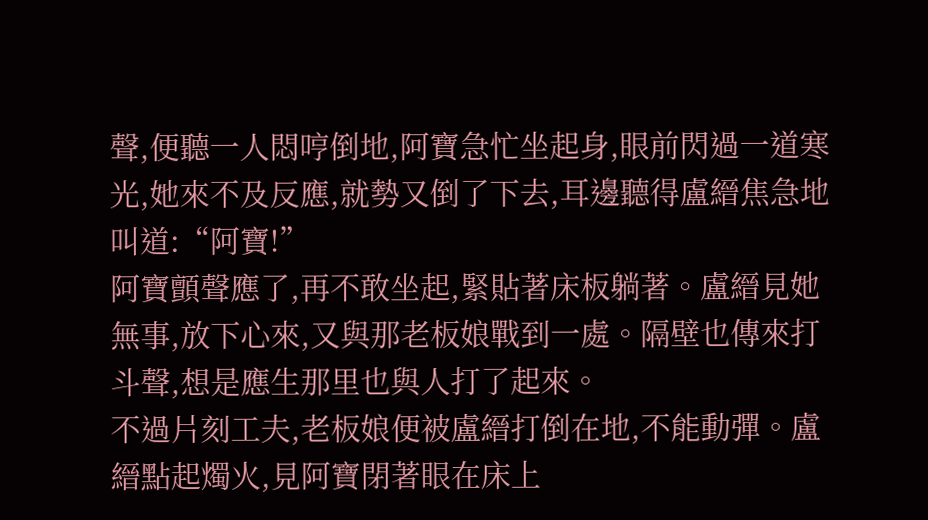聲,便聽一人悶哼倒地,阿寶急忙坐起身,眼前閃過一道寒光,她來不及反應,就勢又倒了下去,耳邊聽得盧縉焦急地叫道:“阿寶!”
阿寶顫聲應了,再不敢坐起,緊貼著床板躺著。盧縉見她無事,放下心來,又與那老板娘戰到一處。隔壁也傳來打斗聲,想是應生那里也與人打了起來。
不過片刻工夫,老板娘便被盧縉打倒在地,不能動彈。盧縉點起燭火,見阿寶閉著眼在床上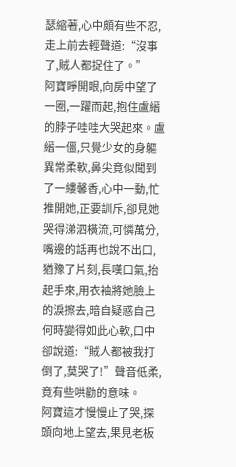瑟縮著,心中頗有些不忍,走上前去輕聲道:“沒事了,賊人都捉住了。”
阿寶睜開眼,向房中望了一圈,一躍而起,抱住盧縉的脖子哇哇大哭起來。盧縉一僵,只覺少女的身軀異常柔軟,鼻尖竟似聞到了一縷馨香,心中一動,忙推開她,正要訓斥,卻見她哭得涕泗橫流,可憐萬分,嘴邊的話再也說不出口,猶豫了片刻,長嘆口氣,抬起手來,用衣袖將她臉上的淚擦去,暗自疑惑自己何時變得如此心軟,口中卻說道:“賊人都被我打倒了,莫哭了!”聲音低柔,竟有些哄勸的意味。
阿寶這才慢慢止了哭,探頭向地上望去,果見老板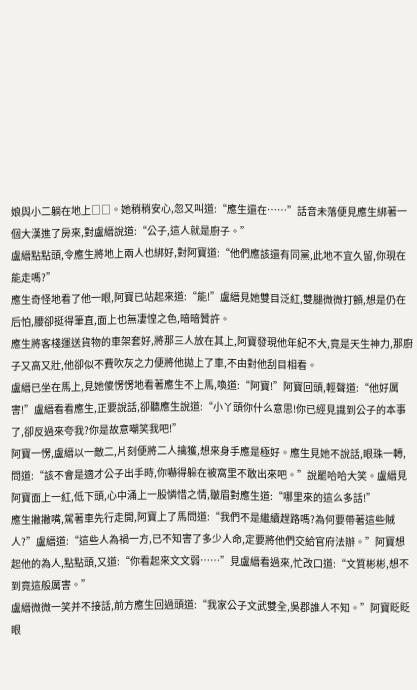娘與小二躺在地上□□。她稍稍安心,忽又叫道:“應生還在……”話音未落便見應生綁著一個大漢進了房來,對盧縉說道:“公子,這人就是廚子。”
盧縉點點頭,令應生將地上兩人也綁好,對阿寶道:“他們應該還有同黨,此地不宜久留,你現在能走嗎?”
應生奇怪地看了他一眼,阿寶已站起來道:“能!”盧縉見她雙目泛紅,雙腿微微打顫,想是仍在后怕,腰卻挺得筆直,面上也無凄惶之色,暗暗贊許。
應生將客棧運送貨物的車架套好,將那三人放在其上,阿寶發現他年紀不大,竟是天生神力,那廚子又高又壯,他卻似不費吹灰之力便將他拋上了車,不由對他刮目相看。
盧縉已坐在馬上,見她傻愣愣地看著應生不上馬,喚道:“阿寶!”阿寶回頭,輕聲道:“他好厲害!”盧縉看看應生,正要說話,卻聽應生說道:“小丫頭你什么意思!你已經見識到公子的本事了,卻反過來夸我?你是故意嘲笑我吧!”
阿寶一愣,盧縉以一敵二,片刻便將二人擒獲,想來身手應是極好。應生見她不說話,眼珠一轉,問道:“該不會是適才公子出手時,你嚇得躲在被窩里不敢出來吧。”說罷哈哈大笑。盧縉見阿寶面上一紅,低下頭,心中涌上一股憐惜之情,皺眉對應生道:“哪里來的這么多話!”
應生撇撇嘴,駕著車先行走開,阿寶上了馬問道:“我們不是繼續趕路嗎?為何要帶著這些賊人?”盧縉道:“這些人為禍一方,已不知害了多少人命,定要將他們交給官府法辦。”阿寶想起他的為人,點點頭,又道:“你看起來文文弱……”見盧縉看過來,忙改口道:“文質彬彬,想不到竟這般厲害。”
盧縉微微一笑并不接話,前方應生回過頭道:“我家公子文武雙全,吳郡誰人不知。”阿寶眨眨眼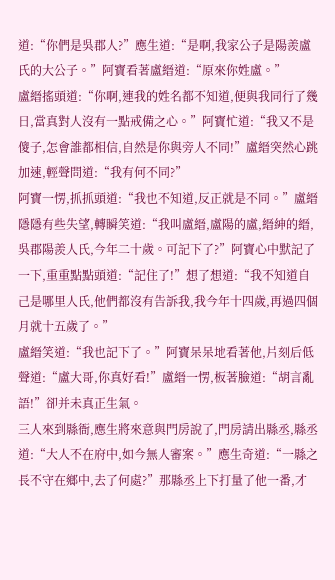道:“你們是吳郡人?”應生道:“是啊,我家公子是陽羨盧氏的大公子。”阿寶看著盧縉道:“原來你姓盧。”
盧縉搖頭道:“你啊,連我的姓名都不知道,便與我同行了幾日,當真對人沒有一點戒備之心。”阿寶忙道:“我又不是傻子,怎會誰都相信,自然是你與旁人不同!”盧縉突然心跳加速,輕聲問道:“我有何不同?”
阿寶一愣,抓抓頭道:“我也不知道,反正就是不同。”盧縉隱隱有些失望,轉瞬笑道:“我叫盧縉,盧陽的盧,縉紳的縉,吳郡陽羨人氏,今年二十歲。可記下了?”阿寶心中默記了一下,重重點點頭道:“記住了!”想了想道:“我不知道自己是哪里人氏,他們都沒有告訴我,我今年十四歲,再過四個月就十五歲了。”
盧縉笑道:“我也記下了。”阿寶呆呆地看著他,片刻后低聲道:“盧大哥,你真好看!”盧縉一愣,板著臉道:“胡言亂語!”卻并未真正生氣。
三人來到縣衙,應生將來意與門房說了,門房請出縣丞,縣丞道:“大人不在府中,如今無人審案。”應生奇道:“一縣之長不守在鄉中,去了何處?”那縣丞上下打量了他一番,才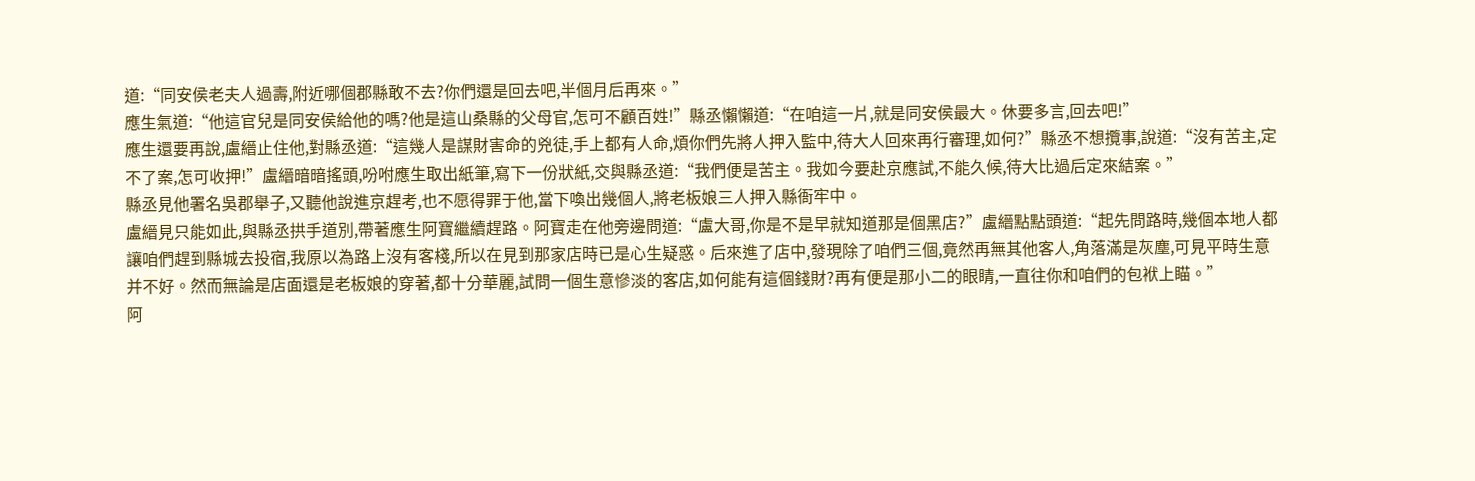道:“同安侯老夫人過壽,附近哪個郡縣敢不去?你們還是回去吧,半個月后再來。”
應生氣道:“他這官兒是同安侯給他的嗎?他是這山桑縣的父母官,怎可不顧百姓!”縣丞懶懶道:“在咱這一片,就是同安侯最大。休要多言,回去吧!”
應生還要再說,盧縉止住他,對縣丞道:“這幾人是謀財害命的兇徒,手上都有人命,煩你們先將人押入監中,待大人回來再行審理,如何?”縣丞不想攬事,說道:“沒有苦主,定不了案,怎可收押!”盧縉暗暗搖頭,吩咐應生取出紙筆,寫下一份狀紙,交與縣丞道:“我們便是苦主。我如今要赴京應試,不能久候,待大比過后定來結案。”
縣丞見他署名吳郡舉子,又聽他說進京趕考,也不愿得罪于他,當下喚出幾個人,將老板娘三人押入縣衙牢中。
盧縉見只能如此,與縣丞拱手道別,帶著應生阿寶繼續趕路。阿寶走在他旁邊問道:“盧大哥,你是不是早就知道那是個黑店?”盧縉點點頭道:“起先問路時,幾個本地人都讓咱們趕到縣城去投宿,我原以為路上沒有客棧,所以在見到那家店時已是心生疑惑。后來進了店中,發現除了咱們三個,竟然再無其他客人,角落滿是灰塵,可見平時生意并不好。然而無論是店面還是老板娘的穿著,都十分華麗,試問一個生意慘淡的客店,如何能有這個錢財?再有便是那小二的眼睛,一直往你和咱們的包袱上瞄。”
阿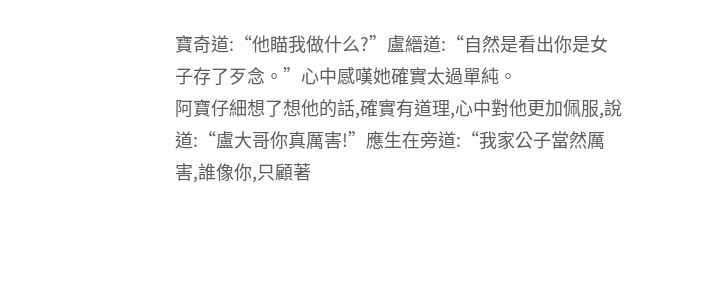寶奇道:“他瞄我做什么?”盧縉道:“自然是看出你是女子存了歹念。”心中感嘆她確實太過單純。
阿寶仔細想了想他的話,確實有道理,心中對他更加佩服,說道:“盧大哥你真厲害!”應生在旁道:“我家公子當然厲害,誰像你,只顧著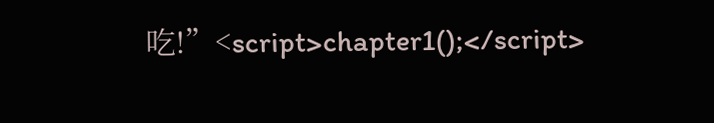吃!”<script>chapter1();</script>